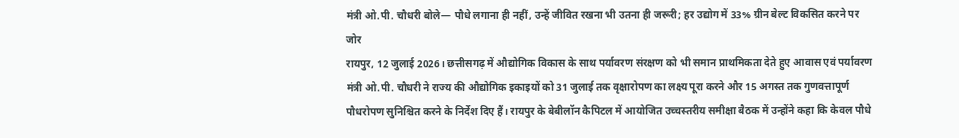मंत्री ओ.पी. चौधरी बोले— पौधे लगाना ही नहीं, उन्हें जीवित रखना भी उतना ही जरूरी; हर उद्योग में 33% ग्रीन बेल्ट विकसित करने पर जोर
रायपुर, 12 जुलाई 2026। छत्तीसगढ़ में औद्योगिक विकास के साथ पर्यावरण संरक्षण को भी समान प्राथमिकता देते हुए आवास एवं पर्यावरण मंत्री ओ.पी. चौधरी ने राज्य की औद्योगिक इकाइयों को 31 जुलाई तक वृक्षारोपण का लक्ष्य पूरा करने और 15 अगस्त तक गुणवत्तापूर्ण पौधरोपण सुनिश्चित करने के निर्देश दिए हैं। रायपुर के बेबीलॉन कैपिटल में आयोजित उच्चस्तरीय समीक्षा बैठक में उन्होंने कहा कि केवल पौधे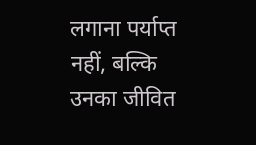लगाना पर्याप्त नहीं, बल्कि उनका जीवित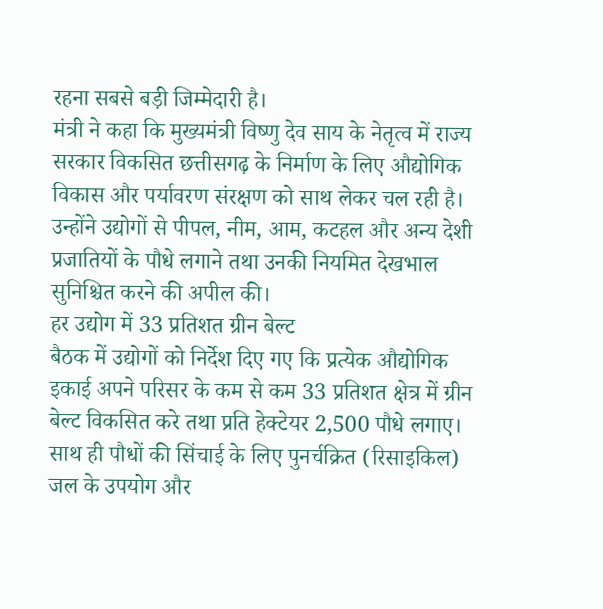रहना सबसे बड़ी जिम्मेदारी है।
मंत्री ने कहा कि मुख्यमंत्री विष्णु देव साय के नेतृत्व में राज्य सरकार विकसित छत्तीसगढ़ के निर्माण के लिए औद्योगिक विकास और पर्यावरण संरक्षण को साथ लेकर चल रही है। उन्होंने उद्योगों से पीपल, नीम, आम, कटहल और अन्य देशी प्रजातियों के पौधे लगाने तथा उनकी नियमित देखभाल सुनिश्चित करने की अपील की।
हर उद्योग में 33 प्रतिशत ग्रीन बेल्ट
बैठक में उद्योगों को निर्देश दिए गए कि प्रत्येक औद्योगिक इकाई अपने परिसर के कम से कम 33 प्रतिशत क्षेत्र में ग्रीन बेल्ट विकसित करे तथा प्रति हेक्टेयर 2,500 पौधे लगाए। साथ ही पौधों की सिंचाई के लिए पुनर्चक्रित (रिसाइकिल) जल के उपयोग और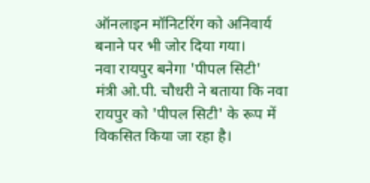ऑनलाइन मॉनिटरिंग को अनिवार्य बनाने पर भी जोर दिया गया।
नवा रायपुर बनेगा 'पीपल सिटी'
मंत्री ओ.पी. चौधरी ने बताया कि नवा रायपुर को 'पीपल सिटी' के रूप में विकसित किया जा रहा है।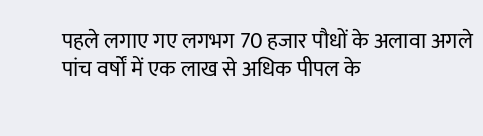पहले लगाए गए लगभग 70 हजार पौधों के अलावा अगले पांच वर्षों में एक लाख से अधिक पीपल के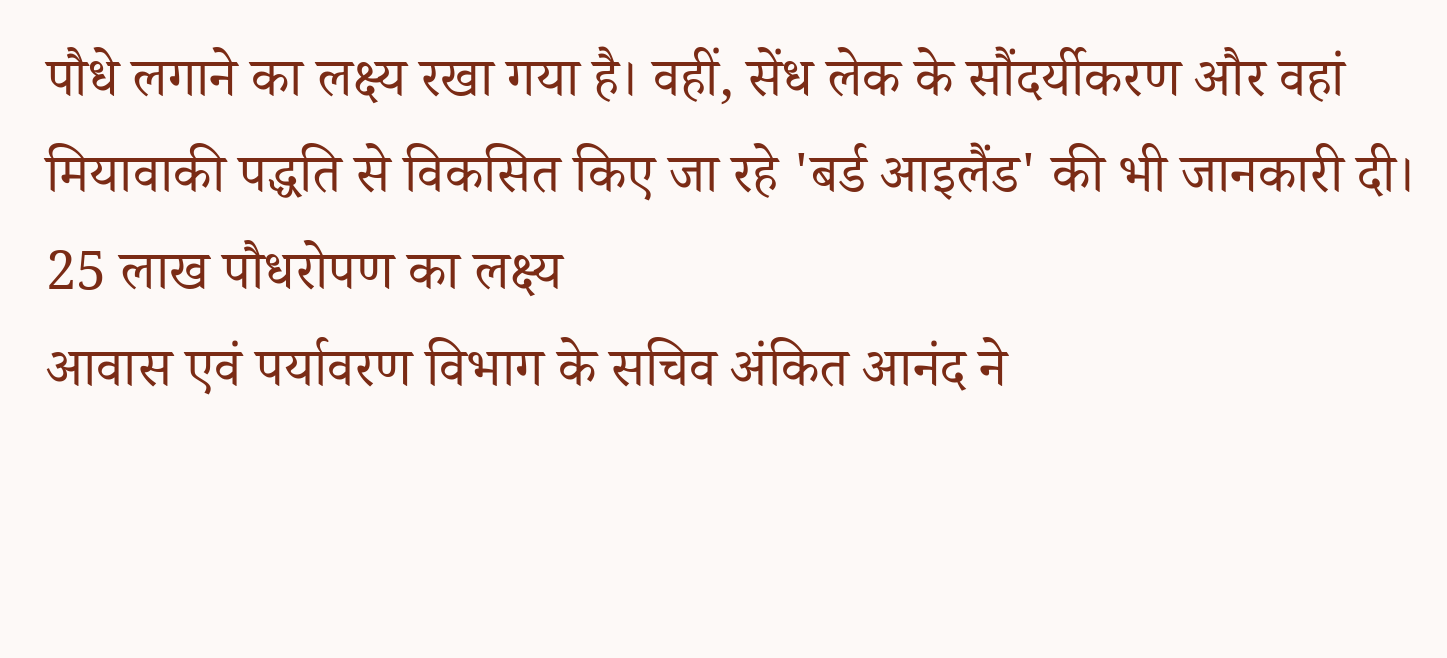पौधे लगाने का लक्ष्य रखा गया है। वहीं, सेंध लेक के सौंदर्यीकरण और वहां मियावाकी पद्धति से विकसित किए जा रहे 'बर्ड आइलैंड' की भी जानकारी दी।
25 लाख पौधरोपण का लक्ष्य
आवास एवं पर्यावरण विभाग के सचिव अंकित आनंद ने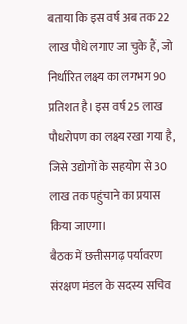बताया कि इस वर्ष अब तक 22 लाख पौधे लगाए जा चुके हैं, जो निर्धारित लक्ष्य का लगभग 90 प्रतिशत है। इस वर्ष 25 लाख पौधरोपण का लक्ष्य रखा गया है, जिसे उद्योगों के सहयोग से 30 लाख तक पहुंचाने का प्रयास किया जाएगा।
बैठक में छत्तीसगढ़ पर्यावरण संरक्षण मंडल के सदस्य सचिव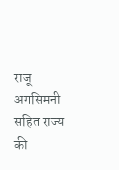राजू अगसिमनी सहित राज्य की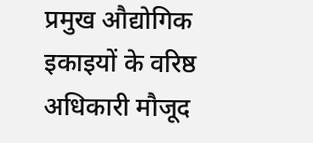प्रमुख औद्योगिक इकाइयों के वरिष्ठ अधिकारी मौजूद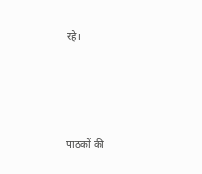रहे।





पाठकों की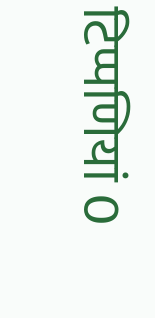टिप्पणियां 0